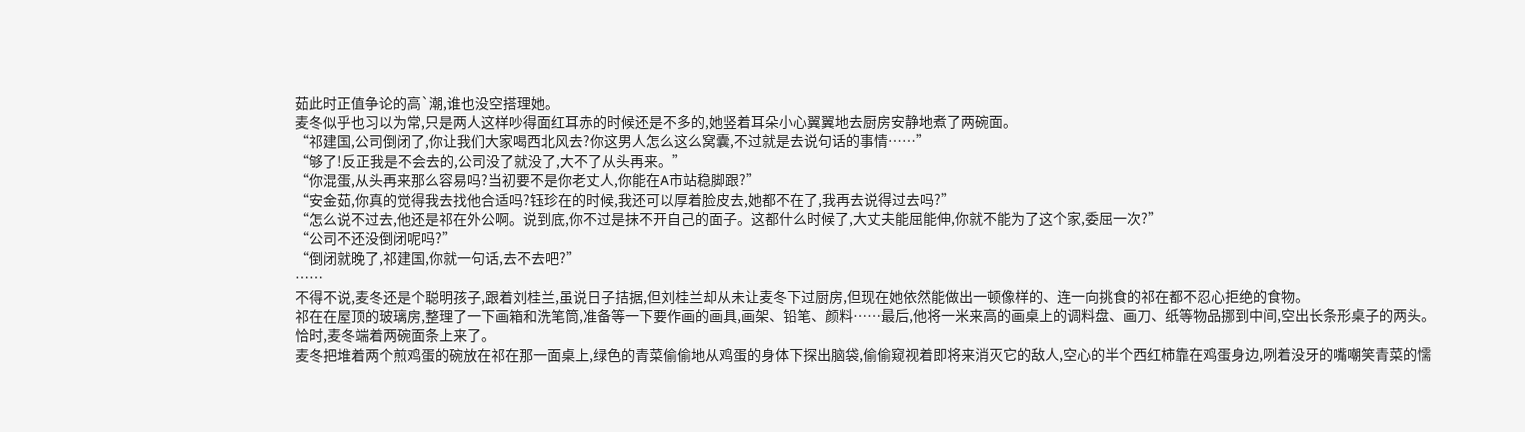茹此时正值争论的高`潮,谁也没空搭理她。
麦冬似乎也习以为常,只是两人这样吵得面红耳赤的时候还是不多的,她竖着耳朵小心翼翼地去厨房安静地煮了两碗面。
“祁建国,公司倒闭了,你让我们大家喝西北风去?你这男人怎么这么窝囊,不过就是去说句话的事情……”
“够了!反正我是不会去的,公司没了就没了,大不了从头再来。”
“你混蛋,从头再来那么容易吗?当初要不是你老丈人,你能在A市站稳脚跟?”
“安金茹,你真的觉得我去找他合适吗?钰珍在的时候,我还可以厚着脸皮去,她都不在了,我再去说得过去吗?”
“怎么说不过去,他还是祁在外公啊。说到底,你不过是抹不开自己的面子。这都什么时候了,大丈夫能屈能伸,你就不能为了这个家,委屈一次?”
“公司不还没倒闭呢吗?”
“倒闭就晚了,祁建国,你就一句话,去不去吧?”
……
不得不说,麦冬还是个聪明孩子,跟着刘桂兰,虽说日子拮据,但刘桂兰却从未让麦冬下过厨房,但现在她依然能做出一顿像样的、连一向挑食的祁在都不忍心拒绝的食物。
祁在在屋顶的玻璃房,整理了一下画箱和洗笔筒,准备等一下要作画的画具,画架、铅笔、颜料……最后,他将一米来高的画桌上的调料盘、画刀、纸等物品挪到中间,空出长条形桌子的两头。
恰时,麦冬端着两碗面条上来了。
麦冬把堆着两个煎鸡蛋的碗放在祁在那一面桌上,绿色的青菜偷偷地从鸡蛋的身体下探出脑袋,偷偷窥视着即将来消灭它的敌人,空心的半个西红柿靠在鸡蛋身边,咧着没牙的嘴嘲笑青菜的懦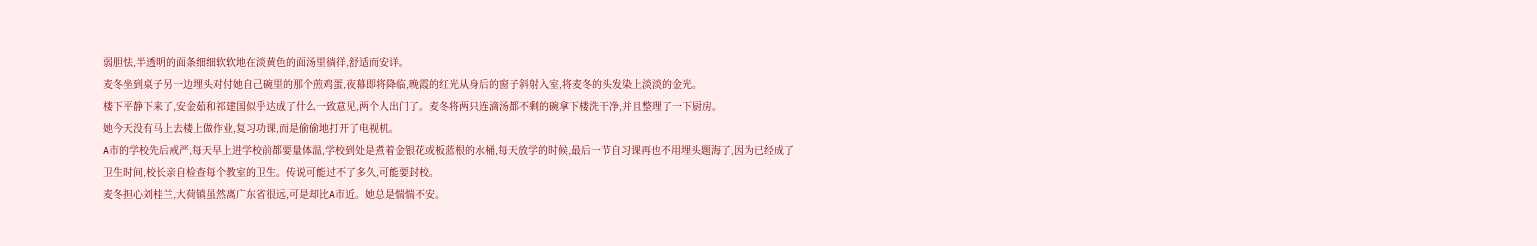弱胆怯,半透明的面条细细软软地在淡黄色的面汤里徜徉,舒适而安详。
麦冬坐到桌子另一边埋头对付她自己碗里的那个煎鸡蛋,夜幕即将降临,晚霞的红光从身后的窗子斜射入室,将麦冬的头发染上淡淡的金光。
楼下平静下来了,安金茹和祁建国似乎达成了什么一致意见,两个人出门了。麦冬将两只连滴汤都不剩的碗拿下楼洗干净,并且整理了一下厨房。
她今天没有马上去楼上做作业,复习功课,而是偷偷地打开了电视机。
A市的学校先后戒严,每天早上进学校前都要量体温,学校到处是煮着金银花或板蓝根的水桶,每天放学的时候,最后一节自习课再也不用埋头题海了,因为已经成了卫生时间,校长亲自检查每个教室的卫生。传说可能过不了多久,可能要封校。
麦冬担心刘桂兰,大荷镇虽然离广东省很远,可是却比A市近。她总是惴惴不安。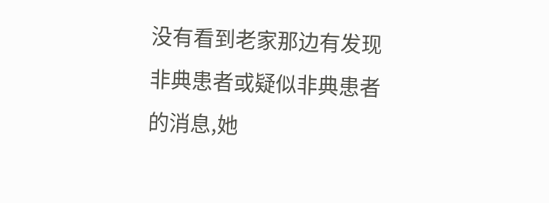没有看到老家那边有发现非典患者或疑似非典患者的消息,她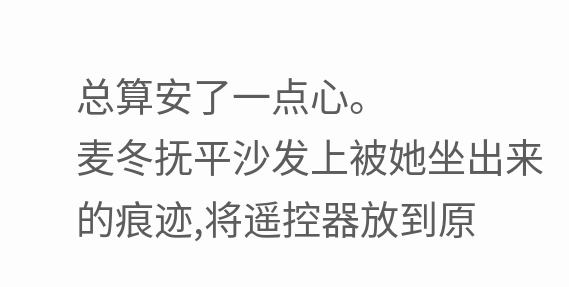总算安了一点心。
麦冬抚平沙发上被她坐出来的痕迹,将遥控器放到原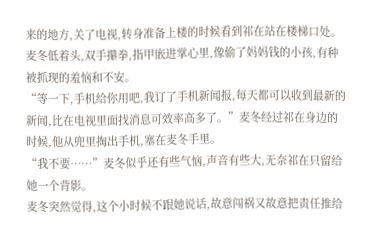来的地方,关了电视,转身准备上楼的时候看到祁在站在楼梯口处。
麦冬低着头,双手攥拳,指甲嵌进掌心里,像偷了妈妈钱的小孩,有种被抓现的羞恼和不安。
“等一下,手机给你用吧,我订了手机新闻报,每天都可以收到最新的新闻,比在电视里面找消息可效率高多了。”麦冬经过祁在身边的时候,他从兜里掏出手机,塞在麦冬手里。
“我不要……”麦冬似乎还有些气恼,声音有些大,无奈祁在只留给她一个背影。
麦冬突然觉得,这个小时候不跟她说话,故意闯祸又故意把责任推给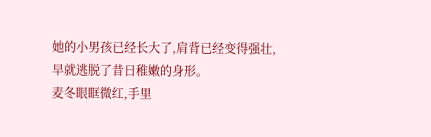她的小男孩已经长大了,肩背已经变得强壮,早就逃脱了昔日稚嫩的身形。
麦冬眼眶微红,手里